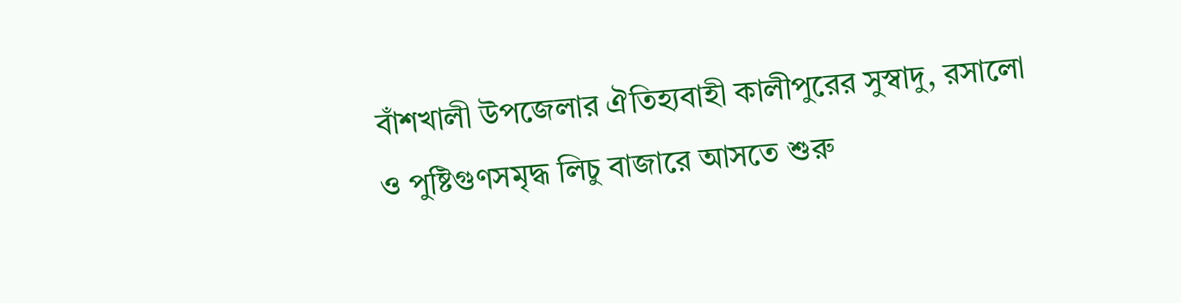বাঁশখালী উপজেলার ঐতিহ্যবাহী কালীপুরের সুস্বাদু, রসালো ও পুষ্টিগুণসমৃদ্ধ লিচু বাজারে আসতে শুরু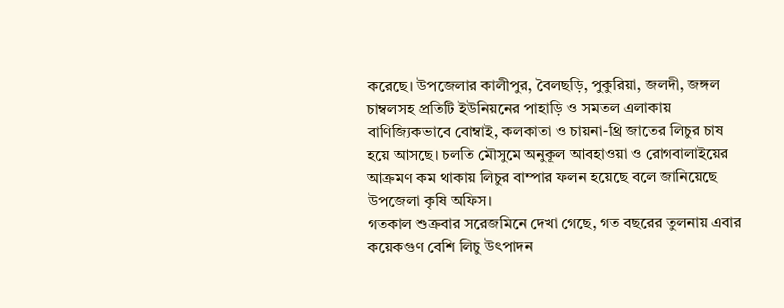করেছে। উপজেলার কালীপুর, বৈলছড়ি, পুকুরিয়া, জলদী, জঙ্গল চাম্বলসহ প্রতিটি ইউনিয়নের পাহাড়ি ও সমতল এলাকায় বাণিজ্যিকভাবে বোম্বাই, কলকাতা ও চায়না-থ্রি জাতের লিচুর চাষ হয়ে আসছে। চলতি মৌসুমে অনুকূল আবহাওয়া ও রোগবালাইয়ের আক্রমণ কম থাকায় লিচুর বাম্পার ফলন হয়েছে বলে জানিয়েছে উপজেলা কৃষি অফিস।
গতকাল শুক্রবার সরেজমিনে দেখা গেছে, গত বছরের তুলনায় এবার কয়েকগুণ বেশি লিচু উৎপাদন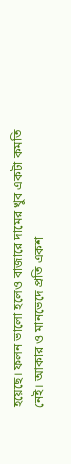হয়েছে। ফলন ভালো হলেও বাজারে দামের খুব একটা কমতি নেই। আকার ও মানভেদে প্রতি একশ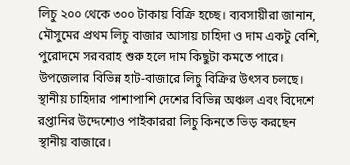লিচু ২০০ থেকে ৩০০ টাকায় বিক্রি হচ্ছে। ব্যবসায়ীরা জানান, মৌসুমের প্রথম লিচু বাজার আসায় চাহিদা ও দাম একটু বেশি, পুরোদমে সরবরাহ শুরু হলে দাম কিছুটা কমতে পারে।
উপজেলার বিভিন্ন হাট-বাজারে লিচু বিক্রির উৎসব চলছে। স্থানীয় চাহিদার পাশাপাশি দেশের বিভিন্ন অঞ্চল এবং বিদেশে রপ্তানির উদ্দেশ্যেও পাইকাররা লিচু কিনতে ভিড় করছেন স্থানীয় বাজারে।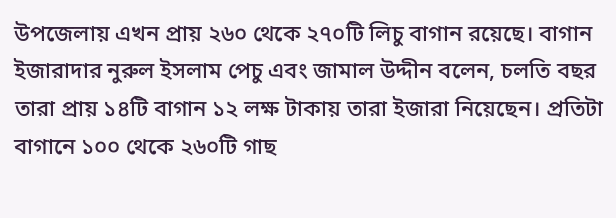উপজেলায় এখন প্রায় ২৬০ থেকে ২৭০টি লিচু বাগান রয়েছে। বাগান ইজারাদার নুরুল ইসলাম পেচু এবং জামাল উদ্দীন বলেন, চলতি বছর তারা প্রায় ১৪টি বাগান ১২ লক্ষ টাকায় তারা ইজারা নিয়েছেন। প্রতিটা বাগানে ১০০ থেকে ২৬০টি গাছ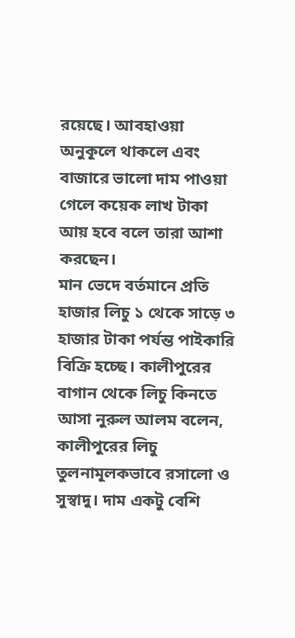রয়েছে। আবহাওয়া অনুকূলে থাকলে এবং বাজারে ভালো দাম পাওয়া গেলে কয়েক লাখ টাকা আয় হবে বলে তারা আশা করছেন।
মান ভেদে বর্তমানে প্রতি হাজার লিচু ১ থেকে সাড়ে ৩ হাজার টাকা পর্যন্ত পাইকারি বিক্রি হচ্ছে। কালীপুরের বাগান থেকে লিচু কিনতে আসা নুরুল আলম বলেন, কালীপুরের লিচু তুলনামূলকভাবে রসালো ও সুস্বাদু। দাম একটু বেশি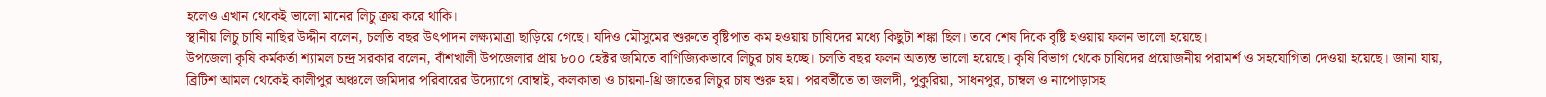হলেও এখান থেকেই ভালো মানের লিচু ক্রয় করে থাকি।
স্থানীয় লিচু চাষি নাছির উদ্দীন বলেন, চলতি বছর উৎপাদন লক্ষ্যমাত্রা ছাড়িয়ে গেছে। যদিও মৌসুমের শুরুতে বৃষ্টিপাত কম হওয়ায় চাষিদের মধ্যে কিছুটা শঙ্কা ছিল। তবে শেষ দিকে বৃষ্টি হওয়ায় ফলন ভালো হয়েছে।
উপজেলা কৃষি কর্মকর্তা শ্যামল চন্দ্র সরকার বলেন, বাঁশখালী উপজেলার প্রায় ৮০০ হেক্টর জমিতে বাণিজ্যিকভাবে লিচুর চাষ হচ্ছে। চলতি বছর ফলন অত্যন্ত ভালো হয়েছে। কৃষি বিভাগ থেকে চাষিদের প্রয়োজনীয় পরামর্শ ও সহযোগিতা দেওয়া হয়েছে। জানা যায়, ব্রিটিশ আমল থেকেই কালীপুর অঞ্চলে জমিদার পরিবারের উদ্যোগে বোম্বাই, কলকাতা ও চায়না-থ্রি জাতের লিচুর চাষ শুরু হয়। পরবর্তীতে তা জলদী, পুকুরিয়া, সাধনপুর, চাম্বল ও নাপোড়াসহ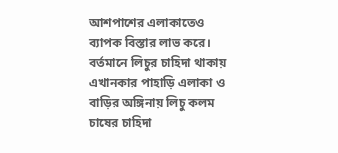আশপাশের এলাকাতেও ব্যাপক বিস্তার লাভ করে। বর্তমানে লিচুর চাহিদা থাকায় এখানকার পাহাড়ি এলাকা ও বাড়ির অঙ্গিনায় লিচু কলম চাষের চাহিদা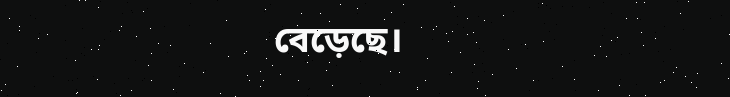বেড়েছে।